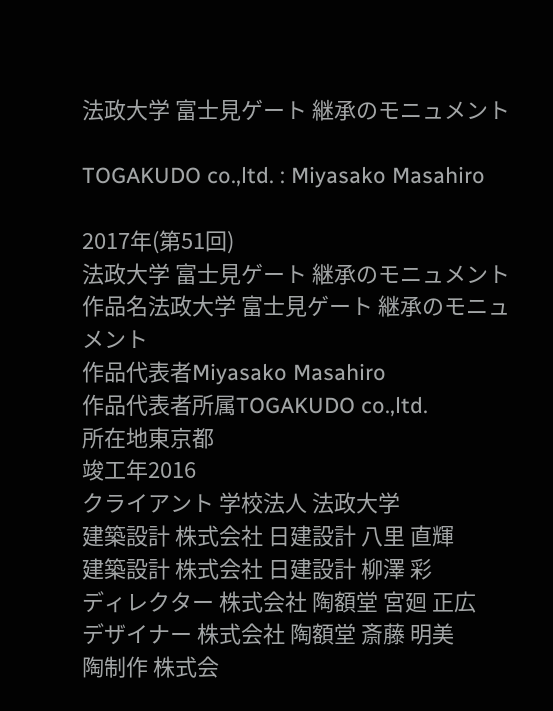法政大学 富士見ゲート 継承のモニュメント

TOGAKUDO co.,ltd. : Miyasako Masahiro

2017年(第51回)
法政大学 富士見ゲート 継承のモニュメント
作品名法政大学 富士見ゲート 継承のモニュメント
作品代表者Miyasako Masahiro
作品代表者所属TOGAKUDO co.,ltd.
所在地東京都
竣工年2016
クライアント 学校法人 法政大学
建築設計 株式会社 日建設計 八里 直輝
建築設計 株式会社 日建設計 柳澤 彩
ディレクター 株式会社 陶額堂 宮廻 正広
デザイナー 株式会社 陶額堂 斎藤 明美
陶制作 株式会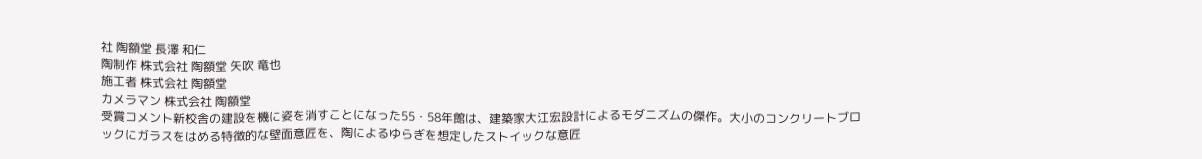社 陶額堂 長澤 和仁
陶制作 株式会社 陶額堂 矢吹 竜也
施工者 株式会社 陶額堂
カメラマン 株式会社 陶額堂
受賞コメント新校舎の建設を機に姿を消すことになった55・58年館は、建築家大江宏設計によるモダニズムの傑作。大小のコンクリートブロックにガラスをはめる特徴的な壁面意匠を、陶によるゆらぎを想定したストイックな意匠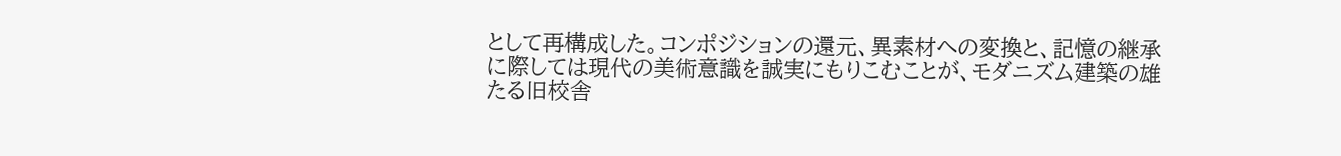として再構成した。コンポジションの還元、異素材への変換と、記憶の継承に際しては現代の美術意識を誠実にもりこむことが、モダニズム建築の雄たる旧校舎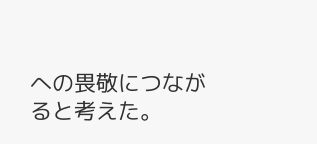への畏敬につながると考えた。